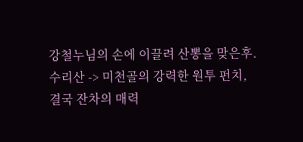강철누님의 손에 이끌려 산뽕을 맞은후.
수리산 -> 미천골의 강력한 원투 펀치,
결국 잔차의 매력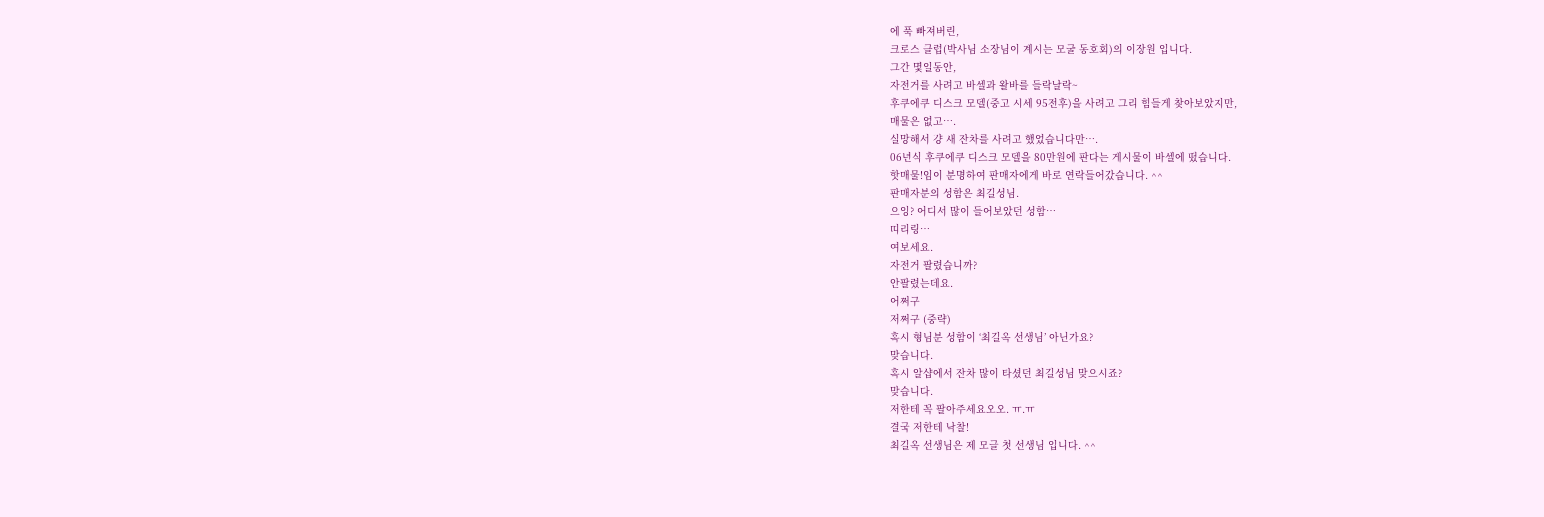에 푹 빠져버린,
크로스 클럽(박사님 소장님이 계시는 모굴 동호회)의 이장원 입니다.
그간 몇일동안,
자전거를 사려고 바셀과 왈바를 들락날락~
후쿠에쿠 디스크 모델(중고 시세 95전후)을 사려고 그리 힘들게 찾아보았지만,
매물은 없고….
실망해서 걍 새 잔차를 사려고 했었습니다만….
06년식 후쿠에쿠 디스크 모델을 80만원에 판다는 게시물이 바셀에 떴습니다.
핫매물!임이 분명하여 판매자에게 바로 연락들어갔습니다. ^^
판매자분의 성함은 최길성님.
으잉? 어디서 많이 들어보았던 성함…
띠리링…
여보세요.
자전거 팔렸습니까?
안팔렸는데요.
어쩌구
저쩌구 (중략)
혹시 형님분 성함이 ‘최길옥 선생님’ 아닌가요?
맞습니다.
혹시 알샵에서 잔차 많이 타셨던 최길성님 맞으시죠?
맞습니다.
저한테 꼭 팔아주세요오오. ㅠ.ㅠ
결국 저한테 낙찰!
최길옥 선생님은 제 모글 첫 선생님 입니다. ^^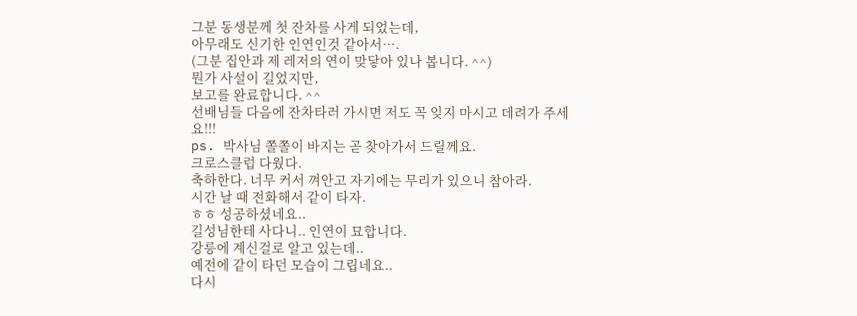그분 동생분께 첫 잔차를 사게 되었는데,
아무래도 신기한 인연인것 같아서….
(그분 집안과 제 레저의 연이 맞닿아 있나 봅니다. ^^)
뭔가 사설이 길었지만,
보고를 완료합니다. ^^
선배님들 다음에 잔차타러 가시면 저도 꼭 잊지 마시고 데려가 주세요!!!
ps. 박사님 쫄쫄이 바지는 곧 찾아가서 드릴께요.
크로스클럽 다웠다.
축하한다. 너무 커서 껴안고 자기에는 무리가 있으니 참아라.
시간 날 때 전화해서 같이 타자.
ㅎㅎ 성공하셨네요..
길성님한테 사다니.. 인연이 묘합니다.
강릉에 계신걸로 알고 있는데..
예전에 같이 타던 모습이 그립네요..
다시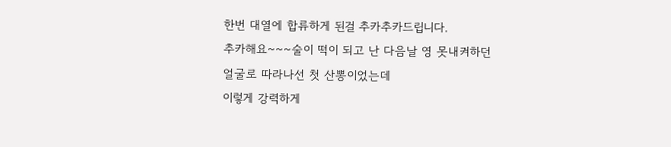한번 대열에 합류하게 된걸 추카추카드립니다.
추카해요~~~술이 떡이 되고 난 다음날 영 못내켜하던 얼굴로 따라나선 첫 산뽕이었는데
이렇게 강력하게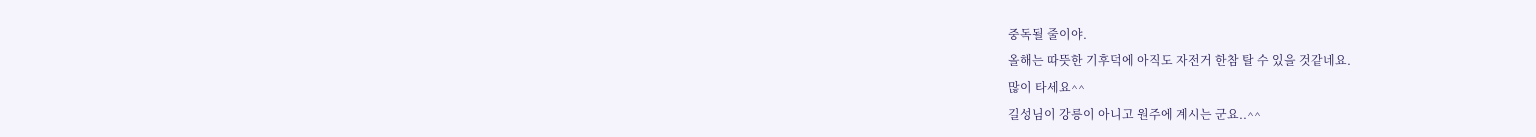중독될 줄이야.
올해는 따뜻한 기후덕에 아직도 자전거 한참 탈 수 있을 것같네요.
많이 타세요^^
길성님이 강릉이 아니고 원주에 계시는 군요..^^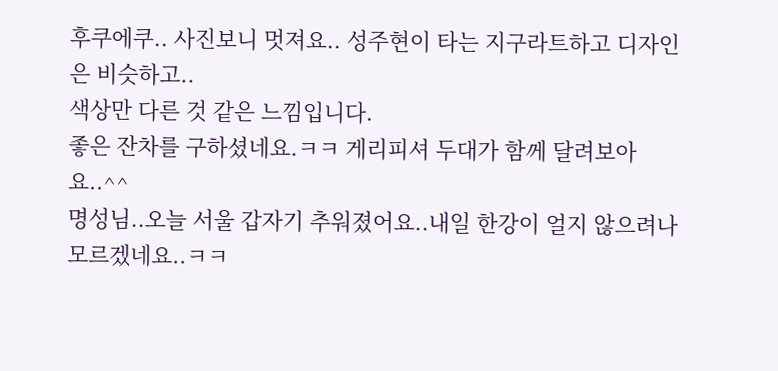후쿠에쿠.. 사진보니 멋져요.. 성주현이 타는 지구라트하고 디자인은 비슷하고..
색상만 다른 것 같은 느낌입니다.
좋은 잔차를 구하셨네요.ㅋㅋ 게리피셔 두대가 함께 달려보아요..^^
명성님..오늘 서울 갑자기 추워졌어요..내일 한강이 얼지 않으려나 모르겠네요..ㅋㅋ